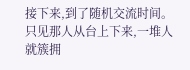接下来,到了随机交流时间。只见那人从台上下来,一堆人就簇拥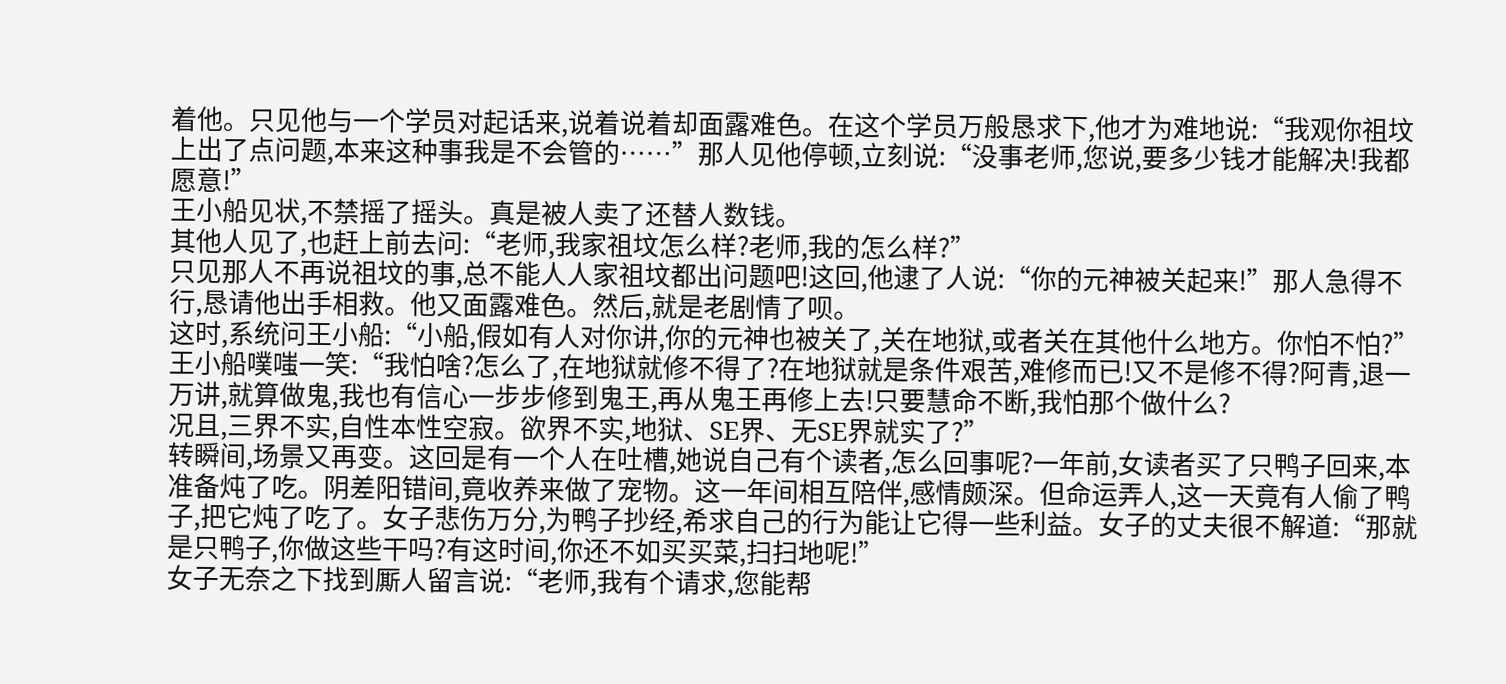着他。只见他与一个学员对起话来,说着说着却面露难色。在这个学员万般恳求下,他才为难地说:“我观你祖坟上出了点问题,本来这种事我是不会管的……”那人见他停顿,立刻说:“没事老师,您说,要多少钱才能解决!我都愿意!”
王小船见状,不禁摇了摇头。真是被人卖了还替人数钱。
其他人见了,也赶上前去问:“老师,我家祖坟怎么样?老师,我的怎么样?”
只见那人不再说祖坟的事,总不能人人家祖坟都出问题吧!这回,他逮了人说:“你的元神被关起来!”那人急得不行,恳请他出手相救。他又面露难色。然后,就是老剧情了呗。
这时,系统问王小船:“小船,假如有人对你讲,你的元神也被关了,关在地狱,或者关在其他什么地方。你怕不怕?”
王小船噗嗤一笑:“我怕啥?怎么了,在地狱就修不得了?在地狱就是条件艰苦,难修而已!又不是修不得?阿青,退一万讲,就算做鬼,我也有信心一步步修到鬼王,再从鬼王再修上去!只要慧命不断,我怕那个做什么?
况且,三界不实,自性本性空寂。欲界不实,地狱、SE界、无SE界就实了?”
转瞬间,场景又再变。这回是有一个人在吐槽,她说自己有个读者,怎么回事呢?一年前,女读者买了只鸭子回来,本准备炖了吃。阴差阳错间,竟收养来做了宠物。这一年间相互陪伴,感情颇深。但命运弄人,这一天竟有人偷了鸭子,把它炖了吃了。女子悲伤万分,为鸭子抄经,希求自己的行为能让它得一些利益。女子的丈夫很不解道:“那就是只鸭子,你做这些干吗?有这时间,你还不如买买菜,扫扫地呢!”
女子无奈之下找到厮人留言说:“老师,我有个请求,您能帮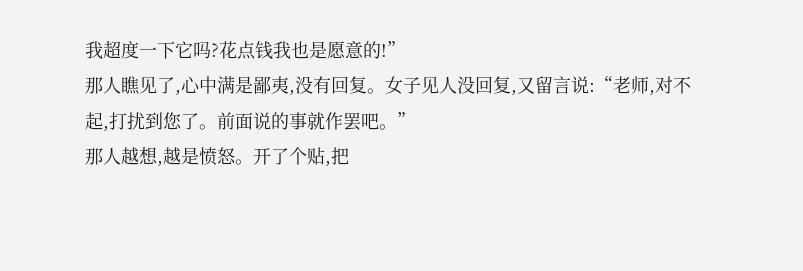我超度一下它吗?花点钱我也是愿意的!”
那人瞧见了,心中满是鄙夷,没有回复。女子见人没回复,又留言说:“老师,对不起,打扰到您了。前面说的事就作罢吧。”
那人越想,越是愤怒。开了个贴,把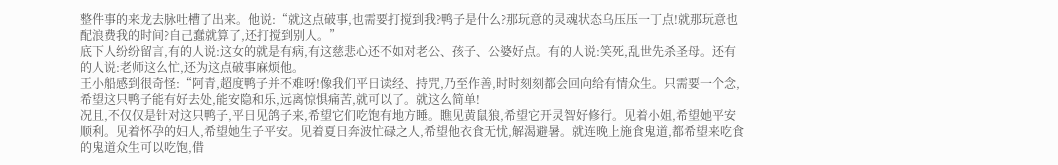整件事的来龙去脉吐槽了出来。他说:“就这点破事,也需要打搅到我?鸭子是什么?那玩意的灵魂状态乌压压一丁点!就那玩意也配浪费我的时间?自己蠢就算了,还打搅到别人。”
底下人纷纷留言,有的人说:这女的就是有病,有这慈悲心还不如对老公、孩子、公婆好点。有的人说:笑死,乱世先杀圣母。还有的人说:老师这么忙,还为这点破事麻烦他。
王小船感到很奇怪:“阿青,超度鸭子并不难呀!像我们平日读经、持咒,乃至作善,时时刻刻都会回向给有情众生。只需要一个念,希望这只鸭子能有好去处,能安隐和乐,远离惊惧痛苦,就可以了。就这么简单!
况且,不仅仅是针对这只鸭子,平日见鸽子来,希望它们吃饱有地方睡。瞧见黄鼠狼,希望它开灵智好修行。见着小姐,希望她平安顺利。见着怀孕的妇人,希望她生子平安。见着夏日奔波忙碌之人,希望他衣食无忧,解渴避暑。就连晚上施食鬼道,都希望来吃食的鬼道众生可以吃饱,借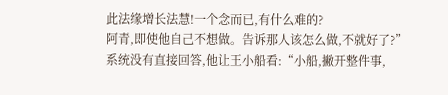此法缘增长法慧!一个念而已,有什么难的?
阿青,即使他自己不想做。告诉那人该怎么做,不就好了?”
系统没有直接回答,他让王小船看:“小船,撇开整件事,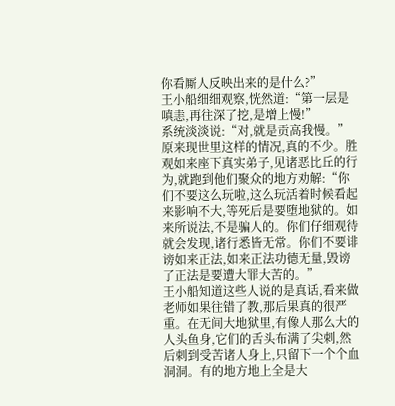你看厮人反映出来的是什么?”
王小船细细观察,恍然道:“第一层是嗔恚,再往深了挖,是增上慢!”
系统淡淡说:“对,就是贡高我慢。”
原来现世里这样的情况,真的不少。胜观如来座下真实弟子,见诸恶比丘的行为,就跑到他们聚众的地方劝解:“你们不要这么玩啦,这么玩活着时候看起来影响不大,等死后是要堕地狱的。如来所说法,不是骗人的。你们仔细观待就会发现,诸行悉皆无常。你们不要诽谤如来正法,如来正法功德无量,毁谤了正法是要遭大罪大苦的。”
王小船知道这些人说的是真话,看来做老师如果往错了教,那后果真的很严重。在无间大地狱里,有像人那么大的人头鱼身,它们的舌头布满了尖刺,然后刺到受苦诸人身上,只留下一个个血洞洞。有的地方地上全是大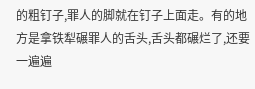的粗钉子,罪人的脚就在钉子上面走。有的地方是拿铁犁碾罪人的舌头,舌头都碾烂了,还要一遍遍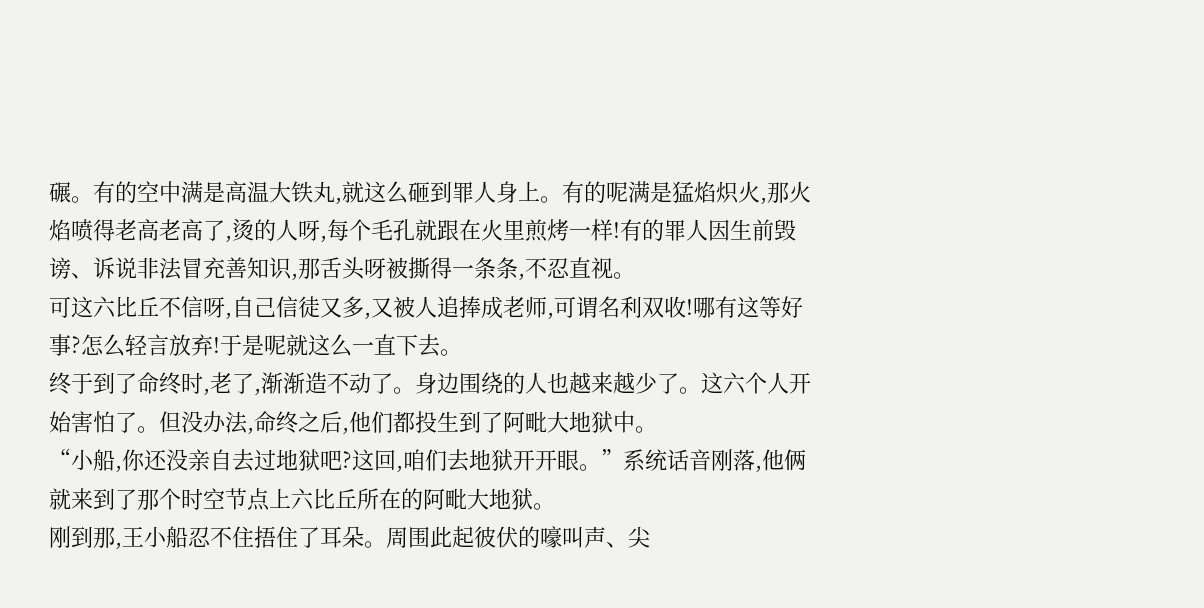碾。有的空中满是高温大铁丸,就这么砸到罪人身上。有的呢满是猛焰炽火,那火焰喷得老高老高了,烫的人呀,每个毛孔就跟在火里煎烤一样!有的罪人因生前毁谤、诉说非法冒充善知识,那舌头呀被撕得一条条,不忍直视。
可这六比丘不信呀,自己信徒又多,又被人追捧成老师,可谓名利双收!哪有这等好事?怎么轻言放弃!于是呢就这么一直下去。
终于到了命终时,老了,渐渐造不动了。身边围绕的人也越来越少了。这六个人开始害怕了。但没办法,命终之后,他们都投生到了阿毗大地狱中。
“小船,你还没亲自去过地狱吧?这回,咱们去地狱开开眼。”系统话音刚落,他俩就来到了那个时空节点上六比丘所在的阿毗大地狱。
刚到那,王小船忍不住捂住了耳朵。周围此起彼伏的嚎叫声、尖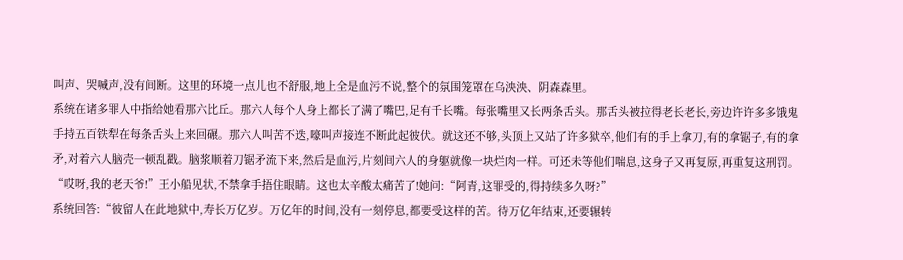叫声、哭喊声,没有间断。这里的环境一点儿也不舒服,地上全是血污不说,整个的氛围笼罩在乌泱泱、阴森森里。
系统在诸多罪人中指给她看那六比丘。那六人每个人身上都长了满了嘴巴,足有千长嘴。每张嘴里又长两条舌头。那舌头被拉得老长老长,旁边许许多多饿鬼手持五百铁犁在每条舌头上来回碾。那六人叫苦不迭,嚎叫声接连不断此起彼伏。就这还不够,头顶上又站了许多狱卒,他们有的手上拿刀,有的拿锯子,有的拿矛,对着六人脑壳一顿乱戳。脑浆顺着刀锯矛流下来,然后是血污,片刻间六人的身躯就像一块烂肉一样。可还未等他们喘息,这身子又再复原,再重复这刑罚。
“哎呀,我的老天爷!”王小船见状,不禁拿手捂住眼睛。这也太辛酸太痛苦了!她问:“阿青,这罪受的,得持续多久呀?”
系统回答:“彼留人在此地狱中,寿长万亿岁。万亿年的时间,没有一刻停息,都要受这样的苦。待万亿年结束,还要辗转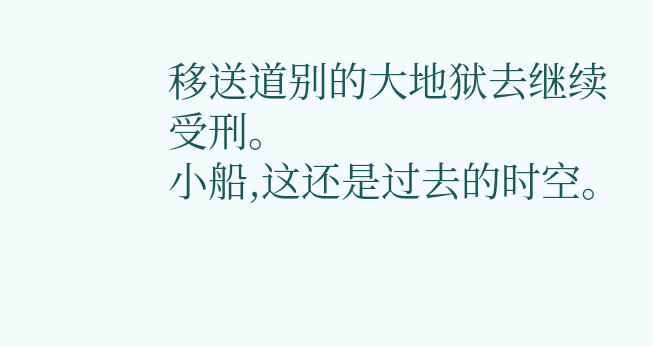移送道别的大地狱去继续受刑。
小船,这还是过去的时空。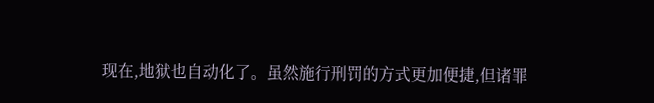现在,地狱也自动化了。虽然施行刑罚的方式更加便捷,但诸罪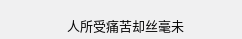人所受痛苦却丝毫未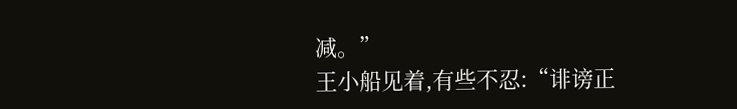减。”
王小船见着,有些不忍:“诽谤正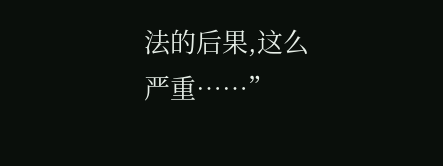法的后果,这么严重……”